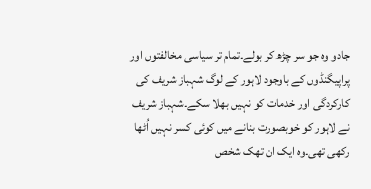جادو وہ جو سر چڑھ کر بولے۔تمام تر سیاسی مخالفتوں اور پراپیگنڈوں کے باوجود لاہور کے لوگ شہباز شریف کی کارکردگی اور خدمات کو نہیں بھلا سکے۔شہباز شریف نے لاہور کو خوبصورت بنانے میں کوئی کسر نہیں اُٹھا رکھی تھی۔وہ ایک ان تھک شخص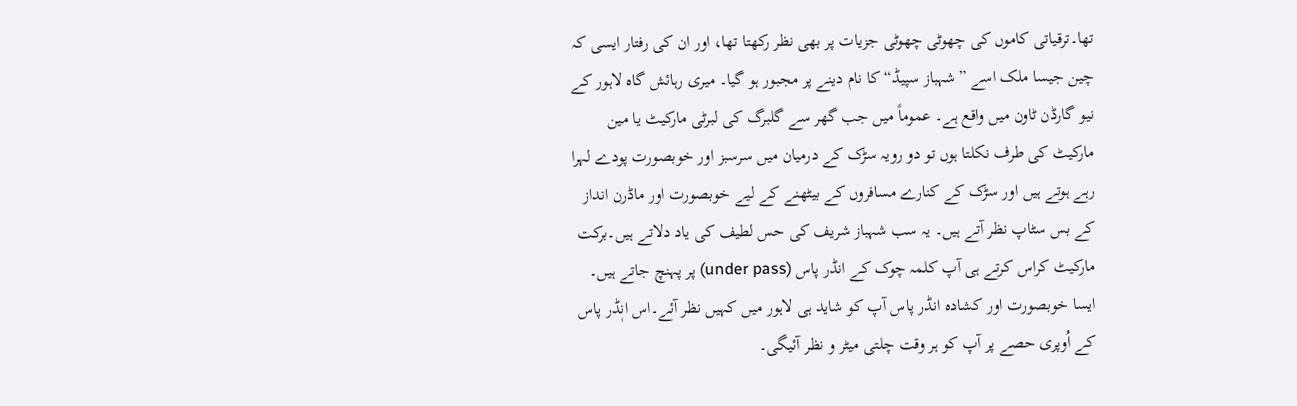تھا۔ترقیاتی کاموں کی چھوٹی چھوٹی جزیات پر بھی نظر رکھتا تھا، اور ان کی رفتار ایسی کہ چین جیسا ملک اسے ”شہباز سپیڈ“ کا نام دینے پر مجبور ہو گیا۔ میری رہائش گاہ لاہور کے نیو گارڈن ٹاون میں واقع ہے۔ عموماً میں جب گھر سے گلبرگ کی لبرٹی مارکیٹ یا مین مارکیٹ کی طرف نکلتا ہوں تو دو رویہ سڑک کے درمیان میں سرسبز اور خوبصورت پودے لہرا رہے ہوتے ہیں اور سڑک کے کنارے مسافروں کے بیٹھنے کے لیے خوبصورت اور ماڈرن انداز کے بس سٹاپ نظر آتے ہیں۔ یہ سب شہباز شریف کی حس لطیف کی یاد دلاتے ہیں۔برکت مارکیٹ کراس کرتے ہی آپ کلمہ چوک کے انڈر پاس (under pass) پر پہنچ جاتے ہیں۔ ایسا خوبصورت اور کشادہ انڈر پاس آپ کو شاید ہی لاہور میں کہیں نظر آئے۔اس انٖڈر پاس کے اُوپری حصے پر آپ کو ہر وقت چلتی میٹر و نظر آئیگی۔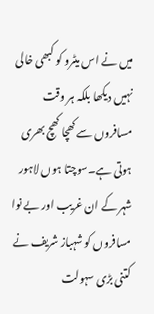میں نے اس میٹرو کو کبھی خالی نہیں دیکھا بلکہ ہر وقت مسافروں سے کھچا کھچ بھری ہوتی ہے۔سوچتا ہوں لاہور شہر کے ان غریب اور بے نوا مسافروں کو شہباز شریف نے کتنی بڑی سہولت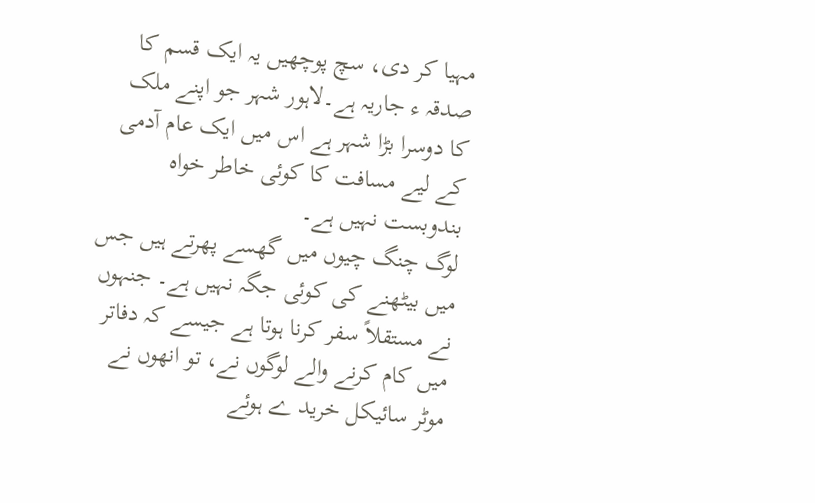مہیا کر دی، سچ پوچھیں یہ ایک قسم کا صدقہ ء جاریہ ہے۔لاہور شہر جو اپنے ملک کا دوسرا بڑا شہر ہے اس میں ایک عام آدمی کے لیے مسافت کا کوئی خاطر خواہ بندوبست نہیں ہے۔
لوگ چنگ چیوں میں گھسے پھرتے ہیں جس میں بیٹھنے کی کوئی جگہ نہیں ہے۔ جنہوں نے مستقلاً سفر کرنا ہوتا ہے جیسے کہ دفاتر میں کام کرنے والے لوگوں نے، تو انھوں نے موٹر سائیکل خرید ے ہوئے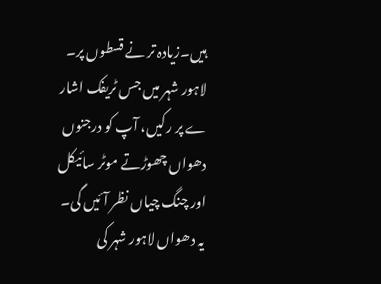ہیں۔زیادہ تر نے قسطوں پر۔ لاہور شہر میں جس ٹریفک اشار ے پر رکیں، آپ کو درجنوں دھواں چھوڑتے موٹر سائیکل اور چنگ چیاں نظر آئیں گی۔ یہ دھواں لاہور شہر کی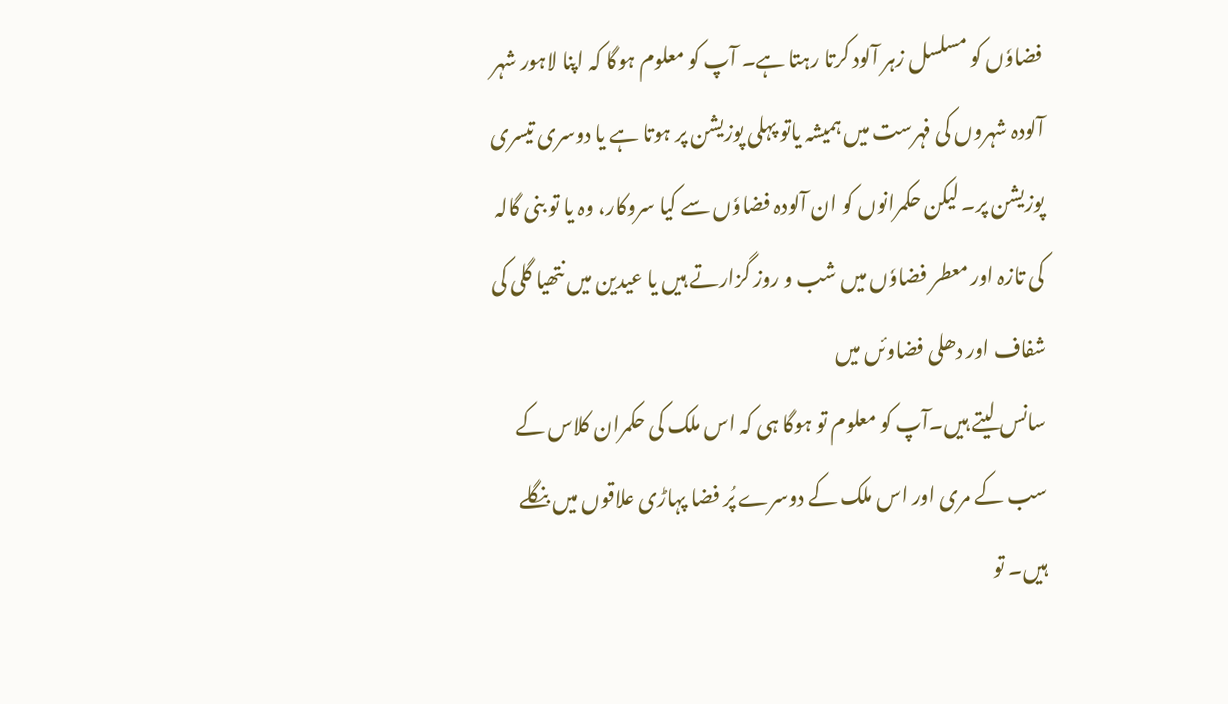فضاوٗں کو مسلسل زہر آلود کرتا رہتا ہے۔ آپ کو معلوم ہوگا کہ اپنا لاہور شہر آلودہ شہروں کی فہرست میں ہمیشہ یاتو پہلی پوزیشن پر ہوتا ہے یا دوسری تیسری پوزیشن پر۔ لیکن حکمرانوں کو ان آلودہ فضاوٗں سے کیا سروکار، وہ یا تو بنی گالہ کی تازہ اور معطر فضاوٗں میں شب و روز گزارتے ہیں یا عیدین میں نتھیا گلی کی شفاف اور دھلی فضاوئں میں
سانس لیتے ہیں۔آپ کو معلوم تو ہوگا ہی کہ اس ملک کی حکمران کلاس کے سب کے مری اور اس ملک کے دوسرے پُر فضا پہاڑی علاقوں میں بنگلے ہیں۔ تو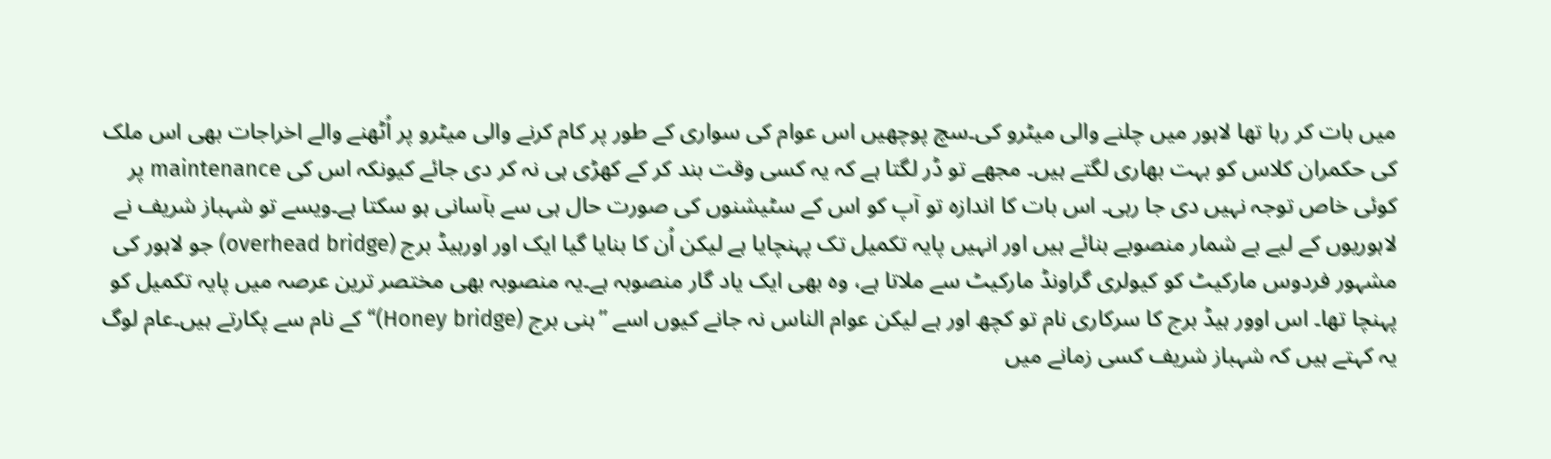میں بات کر رہا تھا لاہور میں چلنے والی میٹرو کی۔سچ پوچھیں اس عوام کی سواری کے طور پر کام کرنے والی میٹرو پر اُٹھنے والے اخراجات بھی اس ملک کی حکمران کلاس کو بہت بھاری لگتے ہیں۔ مجھے تو ڈر لگتا ہے کہ یہ کسی وقت بند کر کے کھڑی ہی نہ کر دی جائے کیونکہ اس کی maintenance پر کوئی خاص توجہ نہیں دی جا رہی۔ اس بات کا اندازہ تو آپ کو اس کے سٹیشنوں کی صورت حال ہی سے بآسانی ہو سکتا ہے۔ویسے تو شہباز شریف نے لاہوریوں کے لیے بے شمار منصوبے بنائے ہیں اور انہیں پایہ تکمیل تک پہنچایا ہے لیکن اُن کا بنایا گیا ایک اور اورہیڈ برج (overhead bridge) جو لاہور کی مشہور فردوس مارکیٹ کو کیولری گراونڈ مارکیٹ سے ملاتا ہے، وہ بھی ایک یاد گار منصوبہ ہے۔یہ منصوبہ بھی مختصر ترین عرصہ میں پایہ تکمیل کو پہنچا تھا۔ اس اوور ہیڈ برج کا سرکاری نام تو کچھ اور ہے لیکن عوام الناس نہ جانے کیوں اسے ”ہنی برج (Honey bridge)“ کے نام سے پکارتے ہیں۔عام لوگ یہ کہتے ہیں کہ شہباز شریف کسی زمانے میں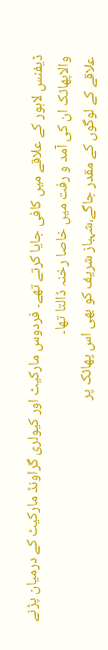ڈیفنس لاہور کے علاقے میں کافی جایا کرتے تھے۔ فردوس مارکیٹ اور کیولری گراونڈ مارکیٹ کے درمیان پڑنے والاپھاٹک ان کی آمد و رفت میں خاصا رخنہ ڈالتا تھا۔
علاقے کے لوگوں کے مقدر جاگے،شہباز شریف کو بھی اس پھاٹک پر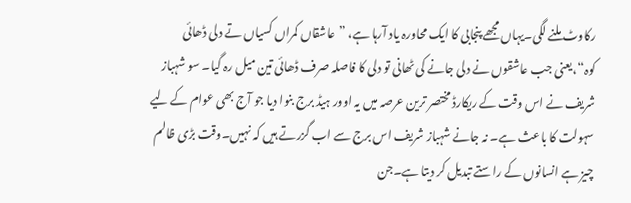رکاوٹ ملنے لگی۔یہاں مجھے پنجابی کا ایک محاورہ یاد آرہا ہے، ”عاشقاں کمراں کسیاں تے دلی ڈھائی کوہ“،یعنی جب عاشقوں نے دلی جانے کی ٹھانی تو دلی کا فاصلہ صرف ڈھائی تین میل رہ گیا۔ سو شہباز شریف نے اس وقت کے ریکارڈ مختصر ترین عرصہ میں یہ اوور ہیڈ برج بنوا دیا جو آج بھی عوام کے لیے سہولت کا باعث ہے۔ نہ جانے شہباز شریف اس برج سے اب گزرتے ہیں کہ نہیں۔وقت بڑی ظالم چیز ہے انسانوں کے راستے تبدیل کر دیتا ہے۔جن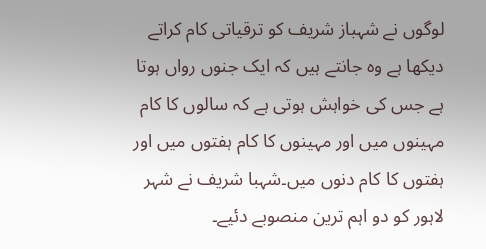لوگوں نے شہباز شریف کو ترقیاتی کام کراتے دیکھا ہے وہ جانتے ہیں کہ ایک جنوں رواں ہوتا ہے جس کی خواہش ہوتی ہے کہ سالوں کا کام مہینوں میں اور مہینوں کا کام ہفتوں میں اور ہفتوں کا کام دنوں میں۔شہبا شریف نے شہر لاہور کو دو اہم ترین منصوبے دئیے۔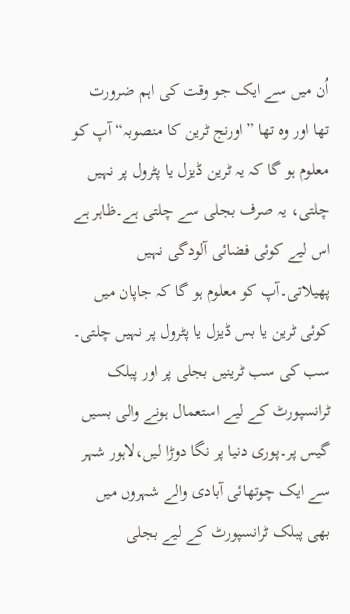اُن میں سے ایک جو وقت کی اہم ضرورت تھا اور وہ تھا ”اورنج ٹرین کا منصوبہ“ آپ کو معلوم ہو گا کہ یہ ٹرین ڈیزل یا پٹرول پر نہیں چلتی، یہ صرف بجلی سے چلتی ہے۔ظاہر ہے اس لیے کوئی فضائی آلودگی نہیں پھیلاتی۔آپ کو معلوم ہو گا کہ جاپان میں کوئی ٹرین یا بس ڈیزل یا پٹرول پر نہیں چلتی۔ سب کی سب ٹرینیں بجلی پر اور پبلک ٹرانسپورٹ کے لیے استعمال ہونے والی بسیں گیس پر۔پوری دنیا پر نگا دوڑا لیں،لاہور شہر سے ایک چوتھائی آبادی والے شہروں میں بھی پبلک ٹرانسپورٹ کے لیے بجلی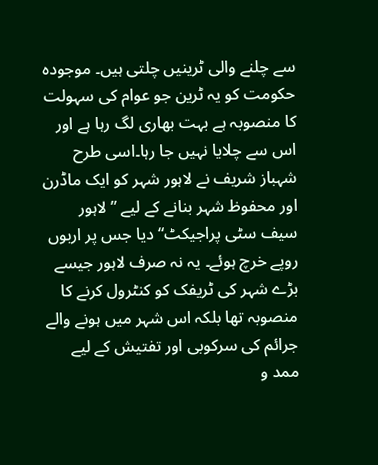سے چلنے والی ٹرینیں چلتی ہیں۔ موجودہ حکومت کو یہ ٹرین جو عوام کی سہولت کا منصوبہ ہے بہت بھاری لگ رہا ہے اور اس سے چلایا نہیں جا رہا۔اسی طرح شہباز شریف نے لاہور شہر کو ایک ماڈرن اور محفوظ شہر بنانے کے لیے ”لاہور سیف سٹی پراجیکٹ“ دیا جس پر اربوں روپے خرچ ہوئے۔ یہ نہ صرف لاہور جیسے بڑے شہر کی ٹریفک کو کنٹرول کرنے کا منصوبہ تھا بلکہ اس شہر میں ہونے والے جرائم کی سرکوبی اور تفتیش کے لیے ممد و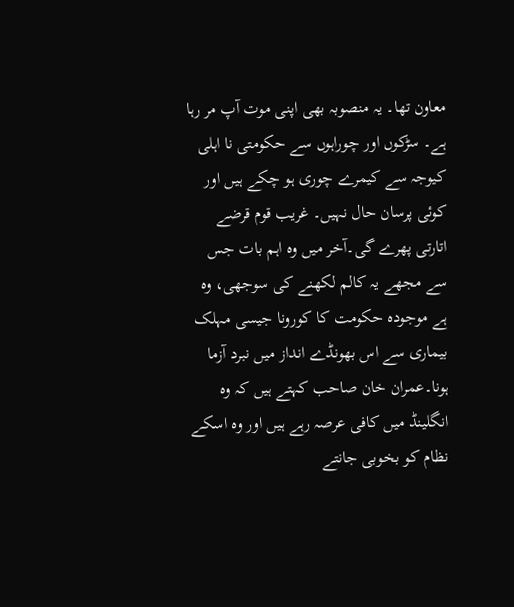معاون تھا۔ یہ منصوبہ بھی اپنی موت آپ مر رہا ہے۔ سڑکوں اور چوراہوں سے حکومتی نا اہلی کیوجہ سے کیمرے چوری ہو چکے ہیں اور کوئی پرسان حال نہیں۔ غریب قوم قرضے اتارتی پھرے گی۔آخر میں وہ اہم بات جس سے مجھے یہ کالم لکھنے کی سوجھی، وہ ہے موجودہ حکومت کا کورونا جیسی مہلک بیماری سے اس بھونڈے انداز میں نبرد آزما ہونا۔عمران خان صاحب کہتے ہیں کہ وہ انگلینڈ میں کافی عرصہ رہے ہیں اور وہ اسکے نظام کو بخوبی جانتے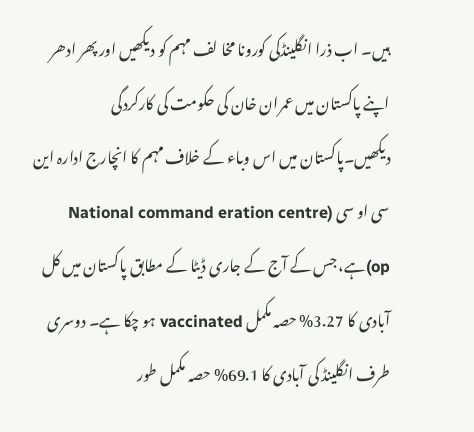ہیں۔ اب ذرا انگلینڈکی کورونا مخا لف مہم کو دیکھیں اور پھر ادھر اپنے پاکستان میں عمران خان کی حکومت کی کارکردگی دیکھیں۔پاکستان میں اس وباء کے خلاف مہم کا انچارج ادارہ این سی او سی (National command eration centre op)ہے، جس کے آج کے جاری ڈیٹا کے مطابق پاکستان میں کل آبادی کا 3.27% حصہ مکمل vaccinated ہو چکا ہے۔ دوسری طرف انگلینڈ کی آبادی کا 69.1% حصہ مکمل طور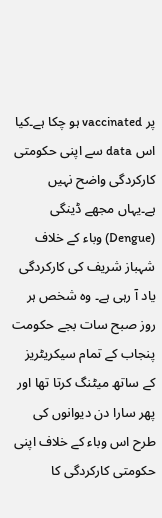پر vaccinated ہو چکا ہے۔کیا اس data سے اپنی حکومتی کارکردگی واضح نہیں ہے۔یہاں مجھے ڈینگی (Dengue) وباء کے خلاف شہباز شریف کی کارکردگی یاد آ رہی ہے۔ وہ شخص ہر روز صبح سات بجے حکومت پنجاب کے تمام سیکریٹریز کے ساتھ میٹنگ کرتا تھا اور پھر سارا دن دیوانوں کی طرح اس وباء کے خلاف اپنی حکومتی کارکردگی کا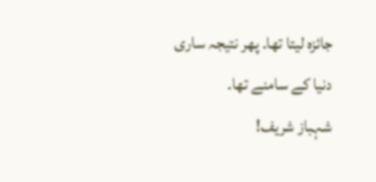جائزہ لیتا تھا۔ پھر نتیجہ ساری دنیا کے سامنے تھا۔
شہباز شریف!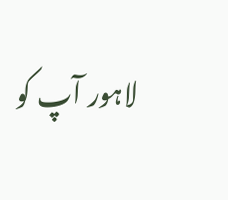لاہور آپ کو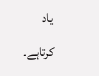یاد کرتاہے۔